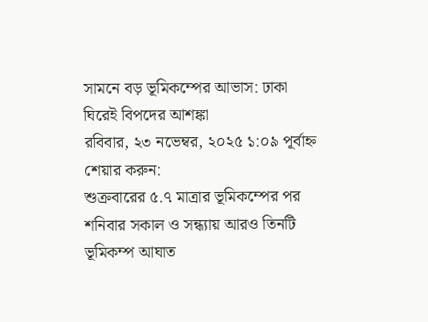সামনে বড় ভূমিকম্পের আভাস: ঢাকা ঘিরেই বিপদের আশঙ্কা
রবিবার, ২৩ নভেম্বর, ২০২৫ ১:০৯ পূর্বাহ্ন
শেয়ার করুন:
শুক্রবারের ৫.৭ মাত্রার ভূমিকম্পের পর শনিবার সকাল ও সন্ধ্যায় আরও তিনটি ভূমিকম্প আঘাত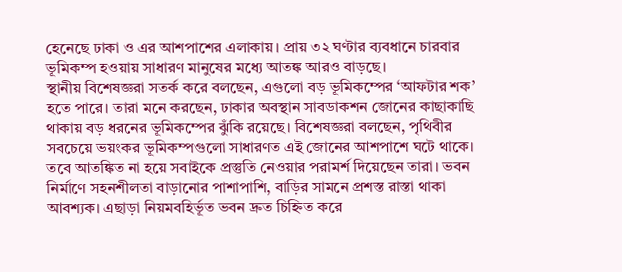হেনেছে ঢাকা ও এর আশপাশের এলাকায়। প্রায় ৩২ ঘণ্টার ব্যবধানে চারবার ভূমিকম্প হওয়ায় সাধারণ মানুষের মধ্যে আতঙ্ক আরও বাড়ছে।
স্থানীয় বিশেষজ্ঞরা সতর্ক করে বলছেন, এগুলো বড় ভূমিকম্পের ‘আফটার শক’ হতে পারে। তারা মনে করছেন, ঢাকার অবস্থান সাবডাকশন জোনের কাছাকাছি থাকায় বড় ধরনের ভূমিকম্পের ঝুঁকি রয়েছে। বিশেষজ্ঞরা বলছেন, পৃথিবীর সবচেয়ে ভয়ংকর ভূমিকম্পগুলো সাধারণত এই জোনের আশপাশে ঘটে থাকে। তবে আতঙ্কিত না হয়ে সবাইকে প্রস্তুতি নেওয়ার পরামর্শ দিয়েছেন তারা। ভবন নির্মাণে সহনশীলতা বাড়ানোর পাশাপাশি, বাড়ির সামনে প্রশস্ত রাস্তা থাকা আবশ্যক। এছাড়া নিয়মবহির্ভূত ভবন দ্রুত চিহ্নিত করে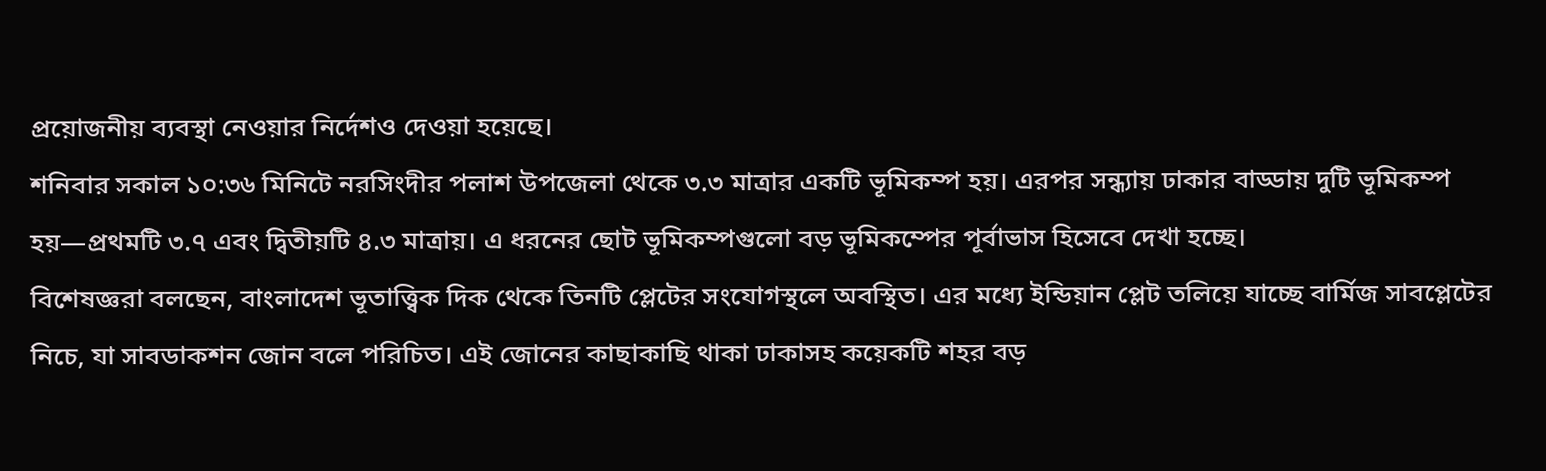প্রয়োজনীয় ব্যবস্থা নেওয়ার নির্দেশও দেওয়া হয়েছে।
শনিবার সকাল ১০:৩৬ মিনিটে নরসিংদীর পলাশ উপজেলা থেকে ৩.৩ মাত্রার একটি ভূমিকম্প হয়। এরপর সন্ধ্যায় ঢাকার বাড্ডায় দুটি ভূমিকম্প হয়—প্রথমটি ৩.৭ এবং দ্বিতীয়টি ৪.৩ মাত্রায়। এ ধরনের ছোট ভূমিকম্পগুলো বড় ভূমিকম্পের পূর্বাভাস হিসেবে দেখা হচ্ছে।
বিশেষজ্ঞরা বলছেন, বাংলাদেশ ভূতাত্ত্বিক দিক থেকে তিনটি প্লেটের সংযোগস্থলে অবস্থিত। এর মধ্যে ইন্ডিয়ান প্লেট তলিয়ে যাচ্ছে বার্মিজ সাবপ্লেটের নিচে, যা সাবডাকশন জোন বলে পরিচিত। এই জোনের কাছাকাছি থাকা ঢাকাসহ কয়েকটি শহর বড়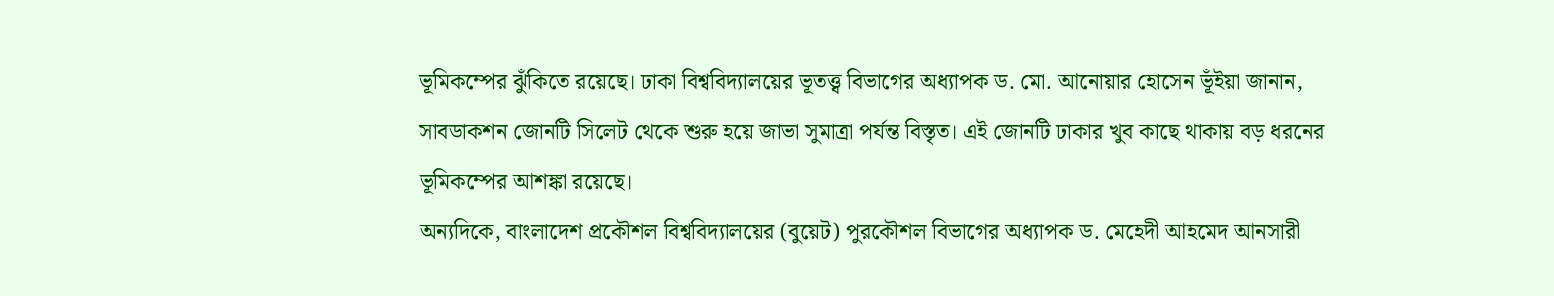ভূমিকম্পের ঝুঁকিতে রয়েছে। ঢাকা বিশ্ববিদ্যালয়ের ভূতত্ত্ব বিভাগের অধ্যাপক ড. মো. আনোয়ার হোসেন ভূঁইয়া জানান, সাবডাকশন জোনটি সিলেট থেকে শুরু হয়ে জাভা সুমাত্রা পর্যন্ত বিস্তৃত। এই জোনটি ঢাকার খুব কাছে থাকায় বড় ধরনের ভূমিকম্পের আশঙ্কা রয়েছে।
অন্যদিকে, বাংলাদেশ প্রকৌশল বিশ্ববিদ্যালয়ের (বুয়েট) পুরকৌশল বিভাগের অধ্যাপক ড. মেহেদী আহমেদ আনসারী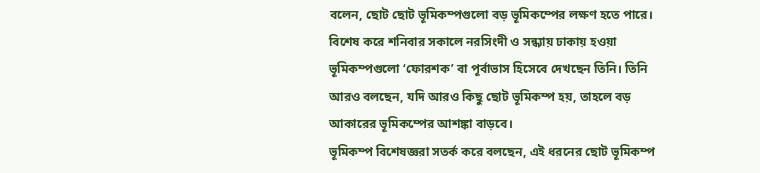বলেন, ছোট ছোট ভূমিকম্পগুলো বড় ভূমিকম্পের লক্ষণ হতে পারে। বিশেষ করে শনিবার সকালে নরসিংদী ও সন্ধ্যায় ঢাকায় হওয়া ভূমিকম্পগুলো ‘ফোরশক’ বা পূর্বাভাস হিসেবে দেখছেন তিনি। তিনি আরও বলছেন, যদি আরও কিছু ছোট ভূমিকম্প হয়, তাহলে বড় আকারের ভূমিকম্পের আশঙ্কা বাড়বে।
ভূমিকম্প বিশেষজ্ঞরা সতর্ক করে বলছেন, এই ধরনের ছোট ভূমিকম্প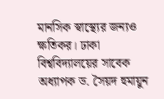মানসিক স্বাস্থ্যের জন্যও ক্ষতিকর। ঢাকা বিশ্ববিদ্যালয়ের সাবেক অধ্যাপক ড. সৈয়দ হুমায়ুন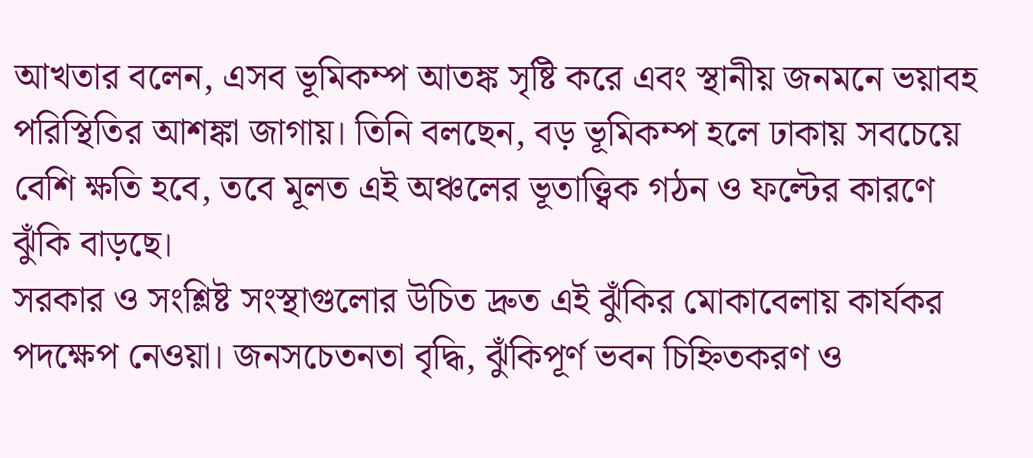আখতার বলেন, এসব ভূমিকম্প আতঙ্ক সৃষ্টি করে এবং স্থানীয় জনমনে ভয়াবহ পরিস্থিতির আশঙ্কা জাগায়। তিনি বলছেন, বড় ভূমিকম্প হলে ঢাকায় সবচেয়ে বেশি ক্ষতি হবে, তবে মূলত এই অঞ্চলের ভূতাত্ত্বিক গঠন ও ফল্টের কারণে ঝুঁকি বাড়ছে।
সরকার ও সংশ্লিষ্ট সংস্থাগুলোর উচিত দ্রুত এই ঝুঁকির মোকাবেলায় কার্যকর পদক্ষেপ নেওয়া। জনসচেতনতা বৃদ্ধি, ঝুঁকিপূর্ণ ভবন চিহ্নিতকরণ ও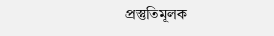প্রস্তুতিমূলক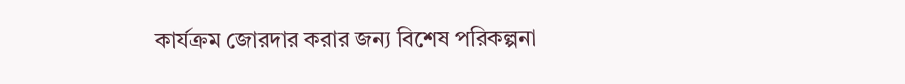কার্যক্রম জোরদার করার জন্য বিশেষ পরিকল্পনা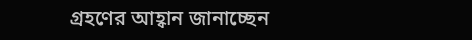গ্রহণের আহ্বান জানাচ্ছেন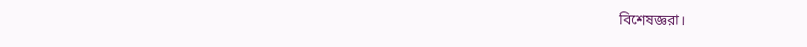বিশেষজ্ঞরা।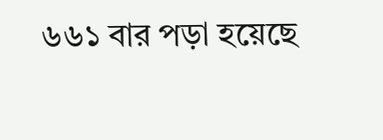৬৬১ বার পড়া হয়েছে